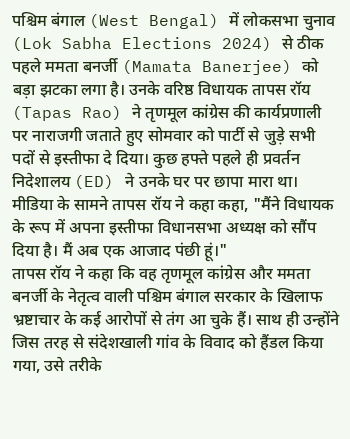पश्चिम बंगाल (West Bengal) में लोकसभा चुनाव (Lok Sabha Elections 2024) से ठीक पहले ममता बनर्जी (Mamata Banerjee) को बड़ा झटका लगा है। उनके वरिष्ठ विधायक तापस रॉय (Tapas Rao) ने तृणमूल कांग्रेस की कार्यप्रणाली पर नाराजगी जताते हुए सोमवार को पार्टी से जुड़े सभी पदों से इस्तीफा दे दिया। कुछ हफ्ते पहले ही प्रवर्तन निदेशालय (ED) ने उनके घर पर छापा मारा था। मीडिया के सामने तापस रॉय ने कहा कहा, "मैंने विधायक के रूप में अपना इस्तीफा विधानसभा अध्यक्ष को सौंप दिया है। मैं अब एक आजाद पंछी हूं।"
तापस रॉय ने कहा कि वह तृणमूल कांग्रेस और ममता बनर्जी के नेतृत्व वाली पश्चिम बंगाल सरकार के खिलाफ भ्रष्टाचार के कई आरोपों से तंग आ चुके हैं। साथ ही उन्होंने जिस तरह से संदेशखाली गांव के विवाद को हैंडल किया गया, उसे तरीके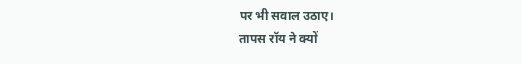पर भी सवाल उठाए।
तापस रॉय ने क्यों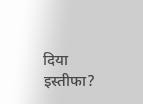दिया इस्तीफा?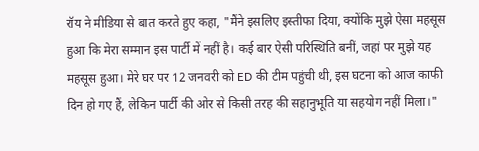रॉय ने मीडिया से बात करते हुए कहा, "मैंने इसलिए इस्तीफा दिया, क्योंकि मुझे ऐसा महसूस हुआ कि मेरा सम्मान इस पार्टी में नहीं है। कई बार ऐसी परिस्थिति बनीं, जहां पर मुझे यह महसूस हुआ। मेरे घर पर 12 जनवरी को ED की टीम पहुंची थी, इस घटना को आज काफी दिन हो गए हैं, लेकिन पार्टी की ओर से किसी तरह की सहानुभूति या सहयोग नहीं मिला।"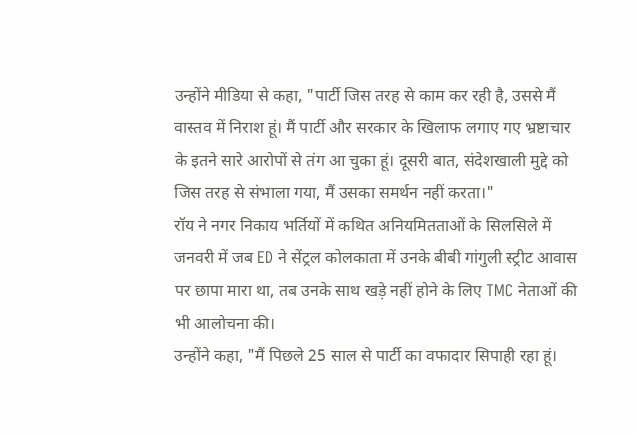उन्होंने मीडिया से कहा, "पार्टी जिस तरह से काम कर रही है, उससे मैं वास्तव में निराश हूं। मैं पार्टी और सरकार के खिलाफ लगाए गए भ्रष्टाचार के इतने सारे आरोपों से तंग आ चुका हूं। दूसरी बात, संदेशखाली मुद्दे को जिस तरह से संभाला गया, मैं उसका समर्थन नहीं करता।"
रॉय ने नगर निकाय भर्तियों में कथित अनियमितताओं के सिलसिले में जनवरी में जब ED ने सेंट्रल कोलकाता में उनके बीबी गांगुली स्ट्रीट आवास पर छापा मारा था, तब उनके साथ खड़े नहीं होने के लिए TMC नेताओं की भी आलोचना की।
उन्होंने कहा, "मैं पिछले 25 साल से पार्टी का वफादार सिपाही रहा हूं।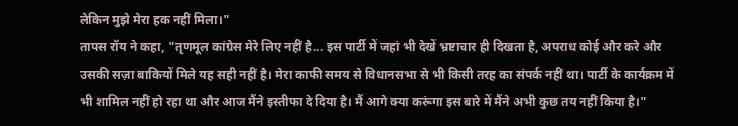लेकिन मुझे मेरा हक नहीं मिला।"
तापस रॉय ने कहा, "तृणमूल कांग्रेस मेरे लिए नहीं है... इस पार्टी में जहां भी देखें भ्रष्टाचार ही दिखता है, अपराध कोई और करे और उसकी सज़ा बाकियों मिले यह सही नहीं है। मेरा काफी समय से विधानसभा से भी किसी तरह का संपर्क नहीं था। पार्टी के कार्यक्रम में भी शामिल नहीं हो रहा था और आज मैंने इस्तीफा दे दिया है। मैं आगे क्या करूंगा इस बारे में मैंने अभी कुछ तय नहीं किया है।"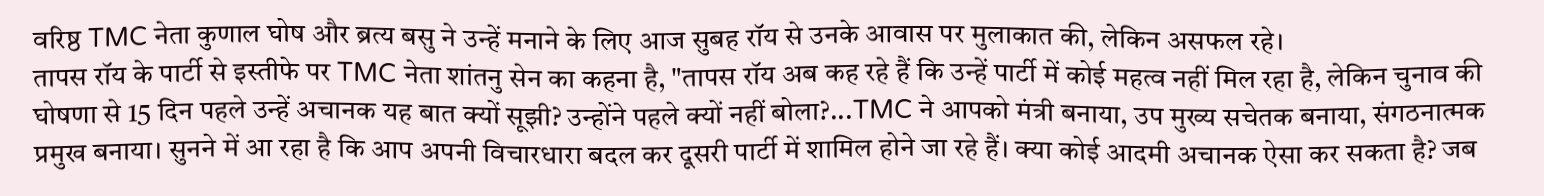वरिष्ठ TMC नेता कुणाल घोष और ब्रत्य बसु ने उन्हें मनाने के लिए आज सुबह रॉय से उनके आवास पर मुलाकात की, लेकिन असफल रहे।
तापस रॉय के पार्टी से इस्तीफे पर TMC नेता शांतनु सेन का कहना है, "तापस रॉय अब कह रहे हैं कि उन्हें पार्टी में कोई महत्व नहीं मिल रहा है, लेकिन चुनाव की घोषणा से 15 दिन पहले उन्हें अचानक यह बात क्यों सूझी? उन्होंने पहले क्यों नहीं बोला?...TMC ने आपको मंत्री बनाया, उप मुख्य सचेतक बनाया, संगठनात्मक प्रमुख बनाया। सुनने में आ रहा है कि आप अपनी विचारधारा बदल कर दूसरी पार्टी में शामिल होने जा रहे हैं। क्या कोई आदमी अचानक ऐसा कर सकता है? जब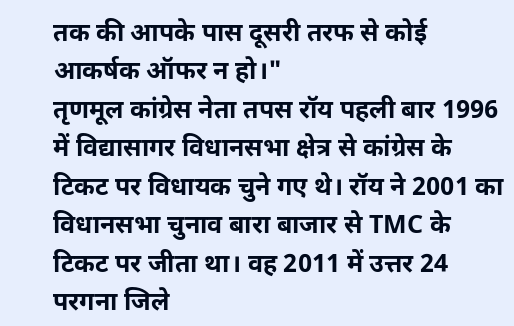तक की आपके पास दूसरी तरफ से कोई आकर्षक ऑफर न हो।"
तृणमूल कांग्रेस नेता तपस रॉय पहली बार 1996 में विद्यासागर विधानसभा क्षेत्र से कांग्रेस के टिकट पर विधायक चुने गए थे। रॉय ने 2001 का विधानसभा चुनाव बारा बाजार से TMC के टिकट पर जीता था। वह 2011 में उत्तर 24 परगना जिले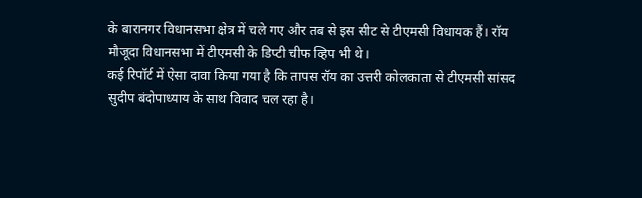के बारानगर विधानसभा क्षेत्र में चले गए और तब से इस सीट से टीएमसी विधायक हैं। रॉय मौजूदा विधानसभा में टीएमसी के डिप्टी चीफ व्हिप भी थे।
कई रिपॉर्ट में ऐसा दावा किया गया है कि तापस रॉय का उत्तरी कोलकाता से टीएमसी सांसद सुदीप बंदोपाध्याय के साथ विवाद चल रहा है।